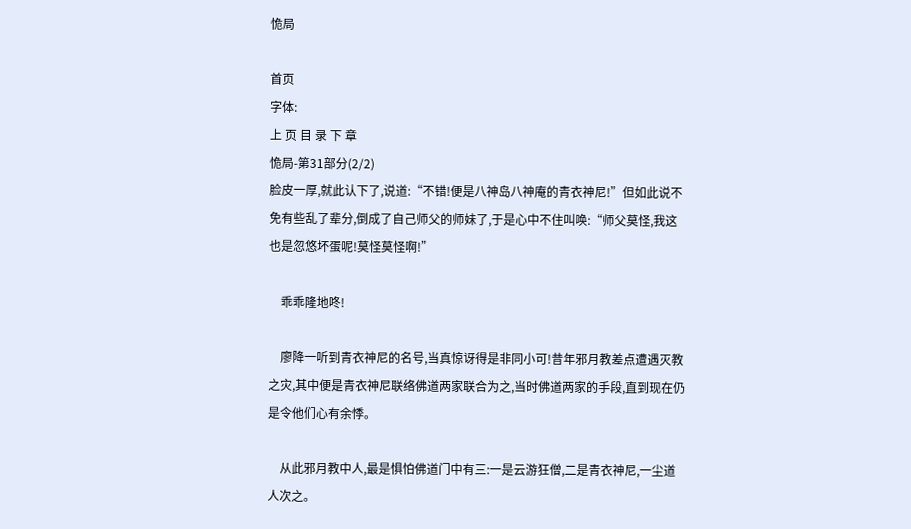恑局

首页
字体:
上 页 目 录 下 章
恑局-第31部分(2/2)
脸皮一厚,就此认下了,说道:“不错!便是八神岛八神庵的青衣神尼!”但如此说不免有些乱了辈分,倒成了自己师父的师妹了,于是心中不住叫唤:“师父莫怪,我这也是忽悠坏蛋呢!莫怪莫怪啊!”

    乖乖隆地咚!

    廖降一听到青衣神尼的名号,当真惊讶得是非同小可!昔年邪月教差点遭遇灭教之灾,其中便是青衣神尼联络佛道两家联合为之,当时佛道两家的手段,直到现在仍是令他们心有余悸。

    从此邪月教中人,最是惧怕佛道门中有三:一是云游狂僧,二是青衣神尼,一尘道人次之。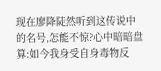现在廖降陡然听到这传说中的名号,怎能不惊?心中暗暗盘算:如今我身受自身毒物反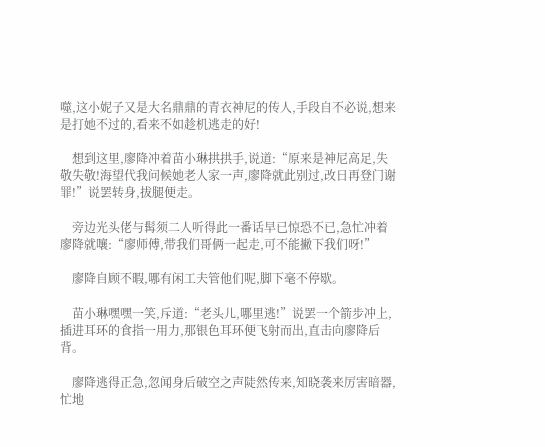噬,这小妮子又是大名鼎鼎的青衣神尼的传人,手段自不必说,想来是打她不过的,看来不如趁机逃走的好!

    想到这里,廖降冲着苗小琳拱拱手,说道:“原来是神尼高足,失敬失敬!海望代我问候她老人家一声,廖降就此别过,改日再登门谢罪!”说罢转身,拔腿便走。

    旁边光头佬与髯须二人听得此一番话早已惊恐不已,急忙冲着廖降就嚷:“廖师傅,带我们哥俩一起走,可不能撇下我们呀!”

    廖降自顾不暇,哪有闲工夫管他们呢,脚下毫不停歇。

    苗小琳嘿嘿一笑,斥道:“老头儿,哪里逃!”说罢一个箭步冲上,插进耳环的食指一用力,那银色耳环便飞射而出,直击向廖降后背。

    廖降逃得正急,忽闻身后破空之声陡然传来,知晓袭来厉害暗器,忙地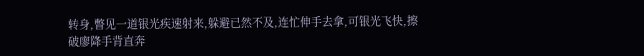转身,瞥见一道银光疾速射来,躲避已然不及,连忙伸手去拿,可银光飞快,擦破廖降手背直奔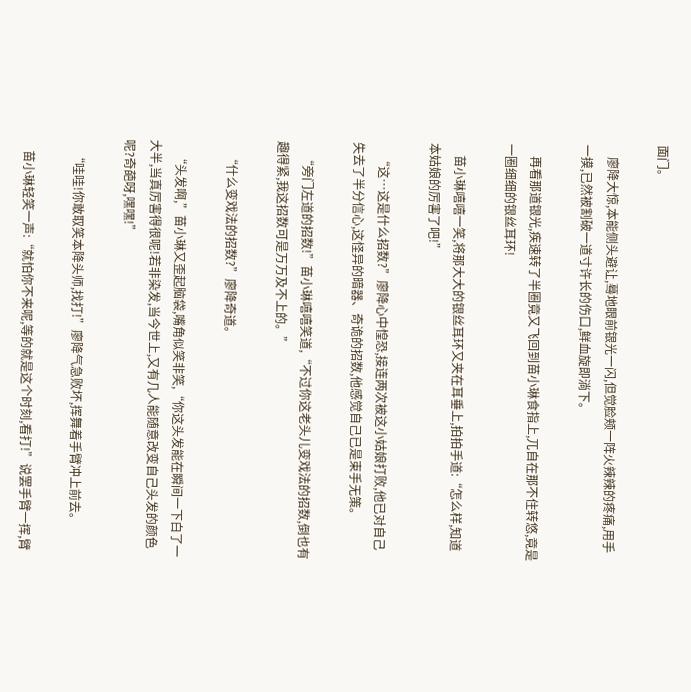面门。

    廖降大惊,本能侧头避让,蓦地眼前银光一闪,但觉脸颊一阵火辣辣的疼痛,用手一摸,已然被割破一道寸许长的伤口,鲜血旋即淌下。

    再看那道银光,疾速转了半圈竟又飞回到苗小琳食指上,兀自在那不住转悠,竟是一圈细细的银丝耳环!

    苗小琳嘻嘻一笑,将那大大的银丝耳环又夹在耳垂上,拍拍手道:“怎么样,知道本姑娘的厉害了吧!”

    “这…这是什么招数?”廖降心中惶恐,接连两次被这小姑娘打败,他已对自己失去了半分信心,这怪异的暗器、奇诡的招数,他感觉自己已是束手无策。

    “旁门左道的招数!”苗小琳嘻嘻笑道,“不过你这老头儿变戏法的招数,倒也有趣得紧,我这招数可是万万及不上的。”

    “什么变戏法的招数?”廖降奇道。

    “头发啊,”苗小琳又歪起脑袋,嘴角似笑非笑,“你这头发能在瞬间一下白了一大半,当真厉害得很呢!若非染发,当今世上,又有几人能随意改变自己头发的颜色呢?奇葩呀,嘿嘿!”

    “哇哇!你敢取笑本降头师,找打!”廖降气急败坏,挥舞着手臂冲上前去。

    苗小琳轻笑一声:“就怕你不来呢,等的就是这个时刻,看打!”说罢手臂一挥,臂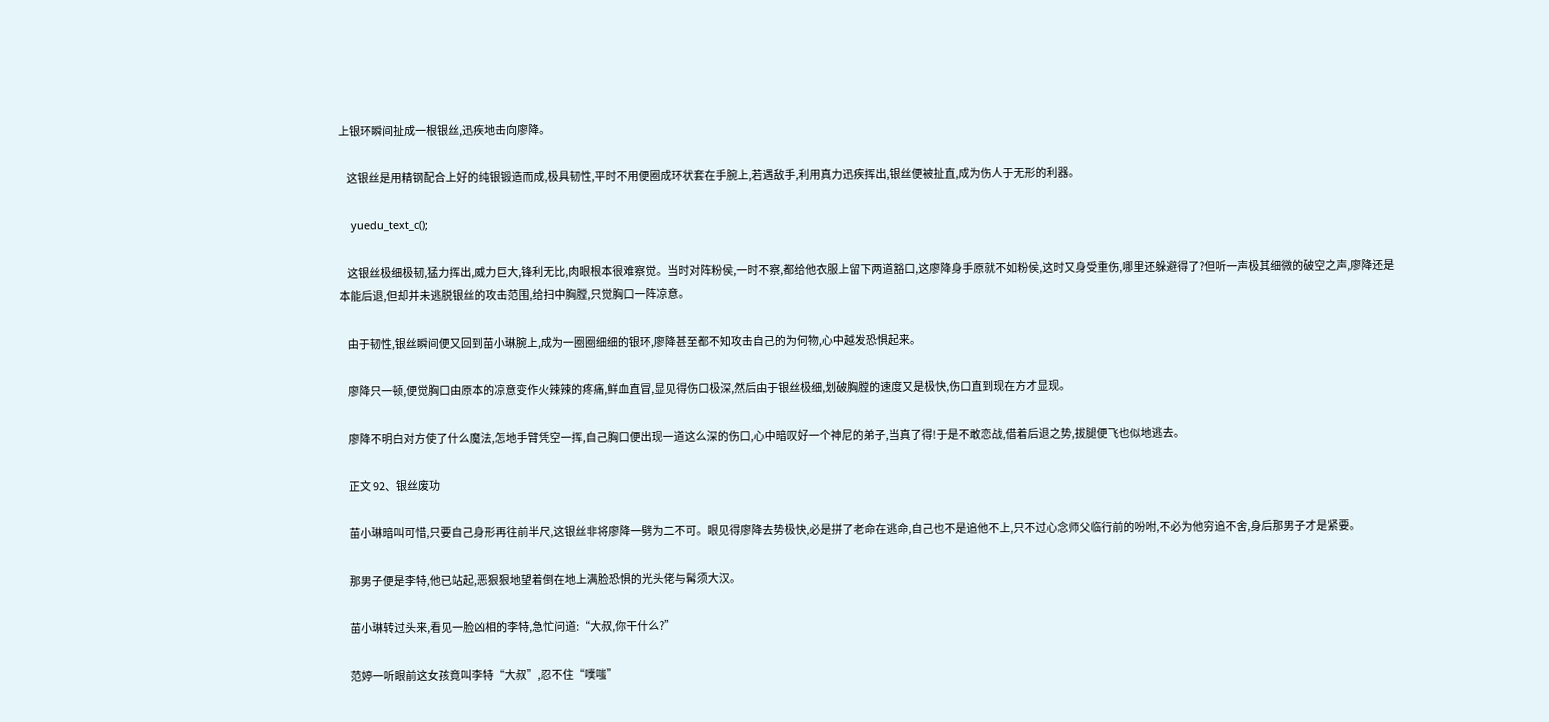上银环瞬间扯成一根银丝,迅疾地击向廖降。

    这银丝是用精钢配合上好的纯银锻造而成,极具韧性,平时不用便圈成环状套在手腕上,若遇敌手,利用真力迅疾挥出,银丝便被扯直,成为伤人于无形的利器。

    yuedu_text_c();

    这银丝极细极韧,猛力挥出,威力巨大,锋利无比,肉眼根本很难察觉。当时对阵粉侯,一时不察,都给他衣服上留下两道豁口,这廖降身手原就不如粉侯,这时又身受重伤,哪里还躲避得了?但听一声极其细微的破空之声,廖降还是本能后退,但却并未逃脱银丝的攻击范围,给扫中胸膛,只觉胸口一阵凉意。

    由于韧性,银丝瞬间便又回到苗小琳腕上,成为一圈圈细细的银环,廖降甚至都不知攻击自己的为何物,心中越发恐惧起来。

    廖降只一顿,便觉胸口由原本的凉意变作火辣辣的疼痛,鲜血直冒,显见得伤口极深,然后由于银丝极细,划破胸膛的速度又是极快,伤口直到现在方才显现。

    廖降不明白对方使了什么魔法,怎地手臂凭空一挥,自己胸口便出现一道这么深的伤口,心中暗叹好一个神尼的弟子,当真了得!于是不敢恋战,借着后退之势,拔腿便飞也似地逃去。

    正文 92、银丝废功

    苗小琳暗叫可惜,只要自己身形再往前半尺,这银丝非将廖降一劈为二不可。眼见得廖降去势极快,必是拼了老命在逃命,自己也不是追他不上,只不过心念师父临行前的吩咐,不必为他穷追不舍,身后那男子才是紧要。

    那男子便是李特,他已站起,恶狠狠地望着倒在地上满脸恐惧的光头佬与髯须大汉。

    苗小琳转过头来,看见一脸凶相的李特,急忙问道:“大叔,你干什么?”

    范婷一听眼前这女孩竟叫李特“大叔”,忍不住“噗嗤”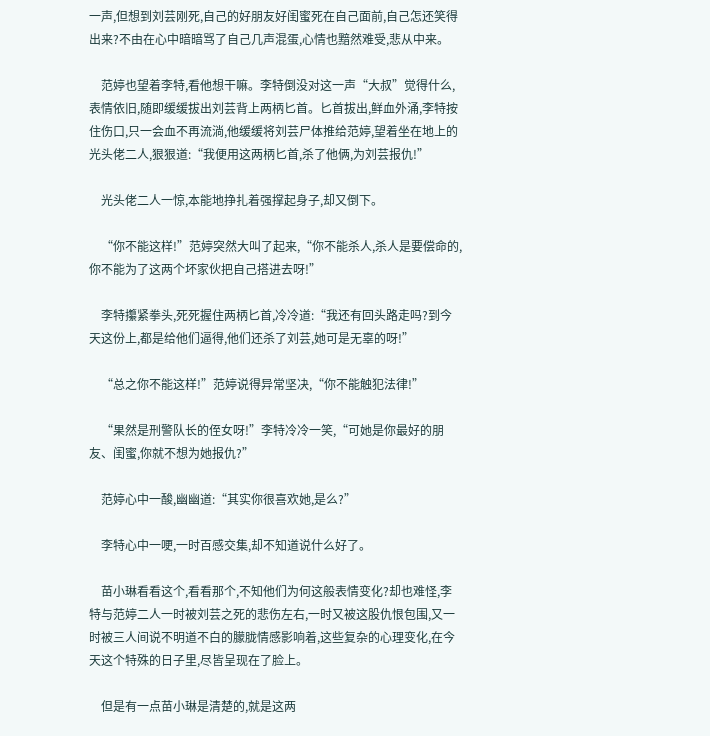一声,但想到刘芸刚死,自己的好朋友好闺蜜死在自己面前,自己怎还笑得出来?不由在心中暗暗骂了自己几声混蛋,心情也黯然难受,悲从中来。

    范婷也望着李特,看他想干嘛。李特倒没对这一声“大叔”觉得什么,表情依旧,随即缓缓拔出刘芸背上两柄匕首。匕首拔出,鲜血外涌,李特按住伤口,只一会血不再流淌,他缓缓将刘芸尸体推给范婷,望着坐在地上的光头佬二人,狠狠道:“我便用这两柄匕首,杀了他俩,为刘芸报仇!”

    光头佬二人一惊,本能地挣扎着强撑起身子,却又倒下。

    “你不能这样!”范婷突然大叫了起来,“你不能杀人,杀人是要偿命的,你不能为了这两个坏家伙把自己搭进去呀!”

    李特攥紧拳头,死死握住两柄匕首,冷冷道:“我还有回头路走吗?到今天这份上,都是给他们逼得,他们还杀了刘芸,她可是无辜的呀!”

    “总之你不能这样!”范婷说得异常坚决,“你不能触犯法律!”

    “果然是刑警队长的侄女呀!”李特冷冷一笑,“可她是你最好的朋友、闺蜜,你就不想为她报仇?”

    范婷心中一酸,幽幽道:“其实你很喜欢她,是么?”

    李特心中一哽,一时百感交集,却不知道说什么好了。

    苗小琳看看这个,看看那个,不知他们为何这般表情变化?却也难怪,李特与范婷二人一时被刘芸之死的悲伤左右,一时又被这股仇恨包围,又一时被三人间说不明道不白的朦胧情感影响着,这些复杂的心理变化,在今天这个特殊的日子里,尽皆呈现在了脸上。

    但是有一点苗小琳是清楚的,就是这两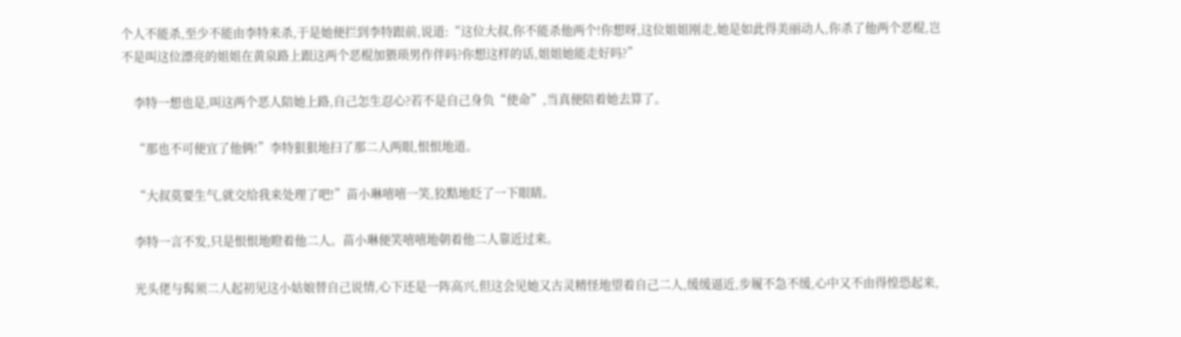个人不能杀,至少不能由李特来杀,于是她便拦到李特跟前,说道:“这位大叔,你不能杀他两个!你想呀,这位姐姐刚走,她是如此得美丽动人,你杀了他两个恶棍,岂不是叫这位漂亮的姐姐在黄泉路上跟这两个恶棍加猥琐男作伴吗?你想这样的话,姐姐她能走好吗?”

    李特一想也是,叫这两个恶人陪她上路,自己怎生忍心?若不是自己身负“使命”,当真便陪着她去算了。

    “那也不可便宜了他俩!”李特狠狠地扫了那二人两眼,恨恨地道。

    “大叔莫要生气,就交给我来处理了吧!”苗小琳嘻嘻一笑,狡黠地眨了一下眼睛。

    李特一言不发,只是恨恨地瞪着他二人。苗小琳便笑嘻嘻地朝着他二人靠近过来。

    光头佬与髯须二人起初见这小姑娘替自己说情,心下还是一阵高兴,但这会见她又古灵精怪地望着自己二人,缓缓逼近,步履不急不缓,心中又不由得惶恐起来,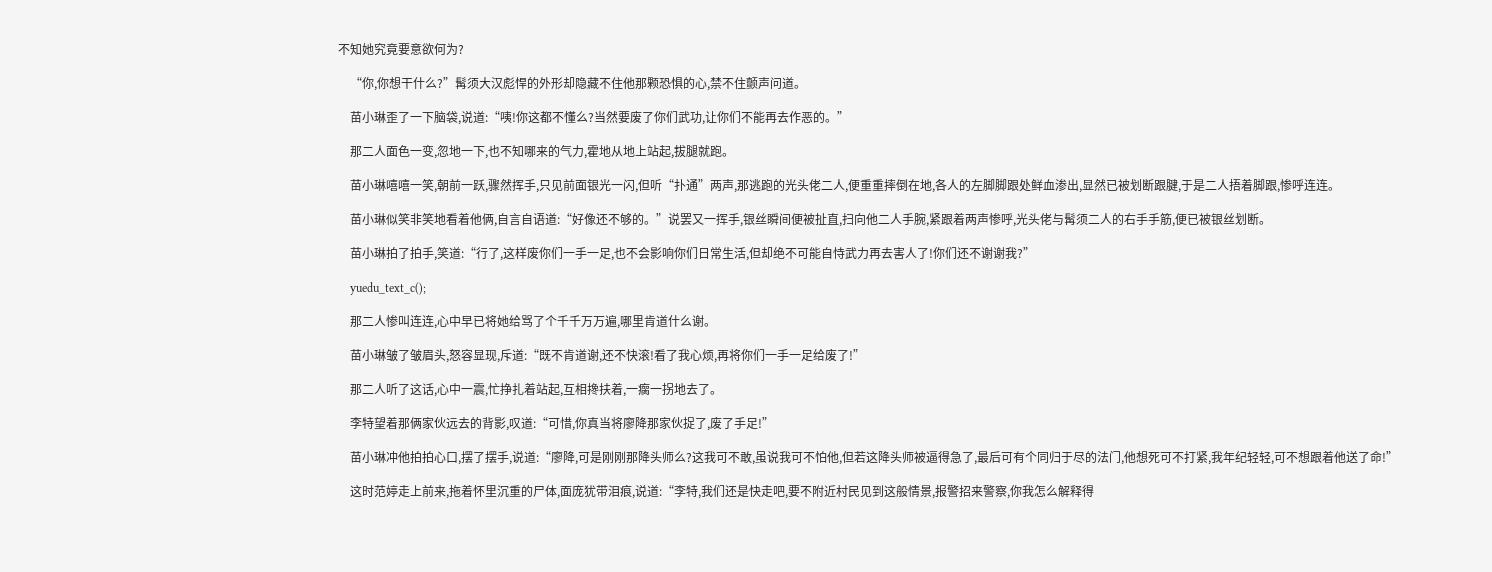不知她究竟要意欲何为?

    “你,你想干什么?”髯须大汉彪悍的外形却隐藏不住他那颗恐惧的心,禁不住颤声问道。

    苗小琳歪了一下脑袋,说道:“咦!你这都不懂么?当然要废了你们武功,让你们不能再去作恶的。”

    那二人面色一变,忽地一下,也不知哪来的气力,霍地从地上站起,拔腿就跑。

    苗小琳嘻嘻一笑,朝前一跃,骤然挥手,只见前面银光一闪,但听“扑通”两声,那逃跑的光头佬二人,便重重摔倒在地,各人的左脚脚跟处鲜血渗出,显然已被划断跟腱,于是二人捂着脚跟,惨呼连连。

    苗小琳似笑非笑地看着他俩,自言自语道:“好像还不够的。”说罢又一挥手,银丝瞬间便被扯直,扫向他二人手腕,紧跟着两声惨呼,光头佬与髯须二人的右手手筋,便已被银丝划断。

    苗小琳拍了拍手,笑道:“行了,这样废你们一手一足,也不会影响你们日常生活,但却绝不可能自恃武力再去害人了!你们还不谢谢我?”

    yuedu_text_c();

    那二人惨叫连连,心中早已将她给骂了个千千万万遍,哪里肯道什么谢。

    苗小琳皱了皱眉头,怒容显现,斥道:“既不肯道谢,还不快滚!看了我心烦,再将你们一手一足给废了!”

    那二人听了这话,心中一震,忙挣扎着站起,互相搀扶着,一瘸一拐地去了。

    李特望着那俩家伙远去的背影,叹道:“可惜,你真当将廖降那家伙捉了,废了手足!”

    苗小琳冲他拍拍心口,摆了摆手,说道:“廖降,可是刚刚那降头师么?这我可不敢,虽说我可不怕他,但若这降头师被逼得急了,最后可有个同归于尽的法门,他想死可不打紧,我年纪轻轻,可不想跟着他送了命!”

    这时范婷走上前来,拖着怀里沉重的尸体,面庞犹带泪痕,说道:“李特,我们还是快走吧,要不附近村民见到这般情景,报警招来警察,你我怎么解释得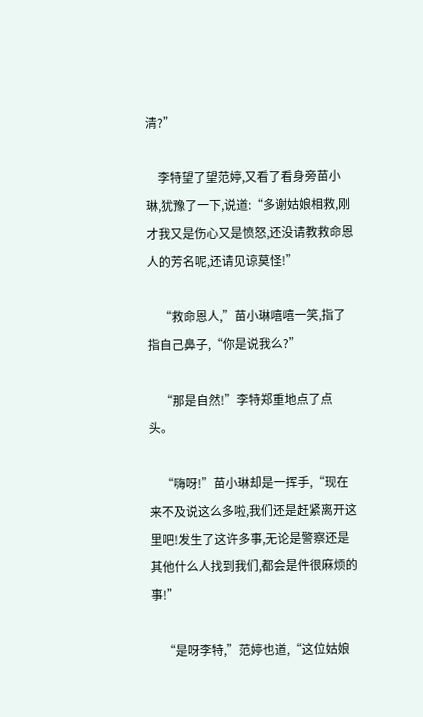清?”

    李特望了望范婷,又看了看身旁苗小琳,犹豫了一下,说道:“多谢姑娘相救,刚才我又是伤心又是愤怒,还没请教救命恩人的芳名呢,还请见谅莫怪!”

    “救命恩人,”苗小琳嘻嘻一笑,指了指自己鼻子,“你是说我么?”

    “那是自然!”李特郑重地点了点头。

    “嗨呀!”苗小琳却是一挥手,“现在来不及说这么多啦,我们还是赶紧离开这里吧!发生了这许多事,无论是警察还是其他什么人找到我们,都会是件很麻烦的事!”

    “是呀李特,”范婷也道,“这位姑娘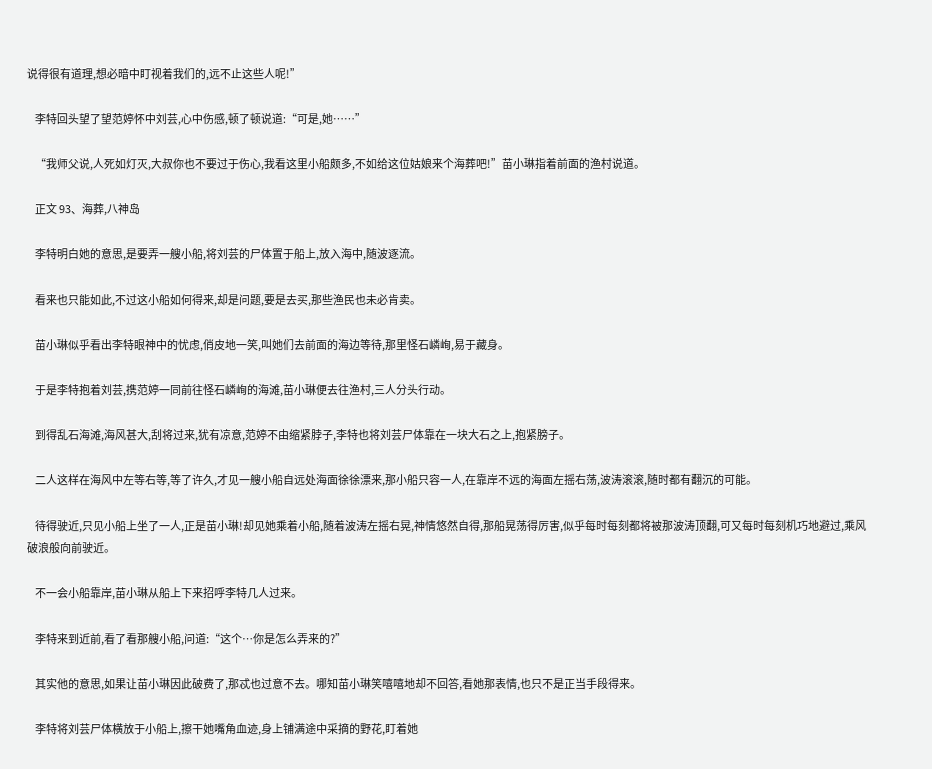说得很有道理,想必暗中盯视着我们的,远不止这些人呢!”

    李特回头望了望范婷怀中刘芸,心中伤感,顿了顿说道:“可是,她……”

    “我师父说,人死如灯灭,大叔你也不要过于伤心,我看这里小船颇多,不如给这位姑娘来个海葬吧!”苗小琳指着前面的渔村说道。

    正文 93、海葬,八神岛

    李特明白她的意思,是要弄一艘小船,将刘芸的尸体置于船上,放入海中,随波逐流。

    看来也只能如此,不过这小船如何得来,却是问题,要是去买,那些渔民也未必肯卖。

    苗小琳似乎看出李特眼神中的忧虑,俏皮地一笑,叫她们去前面的海边等待,那里怪石嶙峋,易于藏身。

    于是李特抱着刘芸,携范婷一同前往怪石嶙峋的海滩,苗小琳便去往渔村,三人分头行动。

    到得乱石海滩,海风甚大,刮将过来,犹有凉意,范婷不由缩紧脖子,李特也将刘芸尸体靠在一块大石之上,抱紧膀子。

    二人这样在海风中左等右等,等了许久,才见一艘小船自远处海面徐徐漂来,那小船只容一人,在靠岸不远的海面左摇右荡,波涛滚滚,随时都有翻沉的可能。

    待得驶近,只见小船上坐了一人,正是苗小琳!却见她乘着小船,随着波涛左摇右晃,神情悠然自得,那船晃荡得厉害,似乎每时每刻都将被那波涛顶翻,可又每时每刻机巧地避过,乘风破浪般向前驶近。

    不一会小船靠岸,苗小琳从船上下来招呼李特几人过来。

    李特来到近前,看了看那艘小船,问道:“这个…你是怎么弄来的?”

    其实他的意思,如果让苗小琳因此破费了,那忒也过意不去。哪知苗小琳笑嘻嘻地却不回答,看她那表情,也只不是正当手段得来。

    李特将刘芸尸体横放于小船上,擦干她嘴角血迹,身上铺满途中采摘的野花,盯着她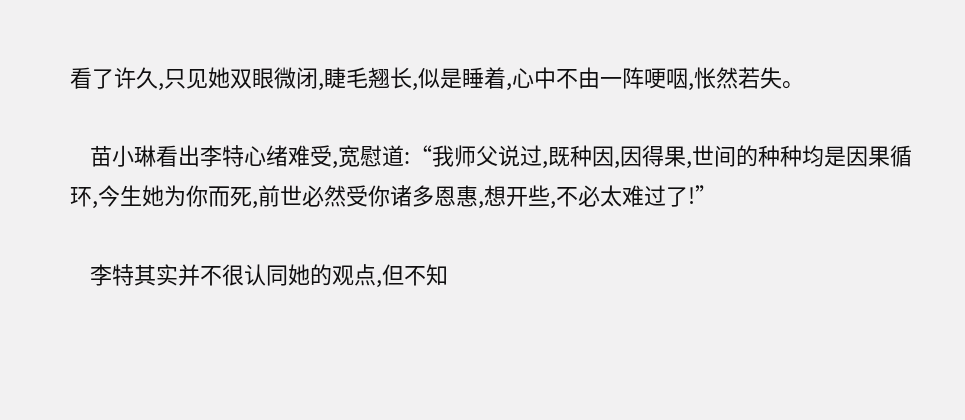看了许久,只见她双眼微闭,睫毛翘长,似是睡着,心中不由一阵哽咽,怅然若失。

    苗小琳看出李特心绪难受,宽慰道:“我师父说过,既种因,因得果,世间的种种均是因果循环,今生她为你而死,前世必然受你诸多恩惠,想开些,不必太难过了!”

    李特其实并不很认同她的观点,但不知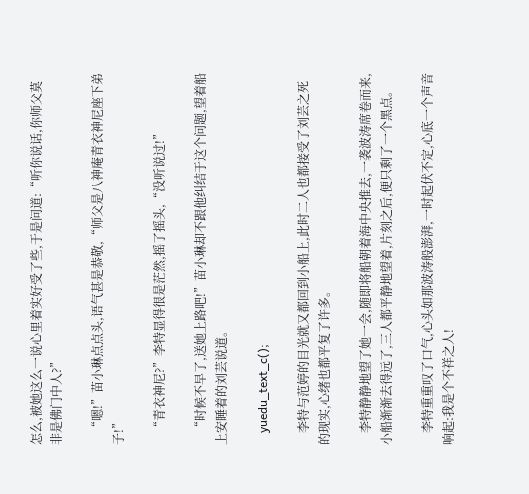怎么,被她这么一说心里着实好受了些,于是问道:“听你说话,你师父莫非是佛门中人?”

    “嗯!”苗小琳点点头,语气甚是恭敬,“师父是八神庵青衣神尼座下弟子!”

    “青衣神尼?”李特显得很是茫然,摇了摇头,“没听说过!”

    “时候不早了,送她上路吧!”苗小琳却不跟他纠结于这个问题,望着船上安睡着的刘芸说道。

    yuedu_text_c();

    李特与范婷的目光就又都回到小船上,此时二人也都接受了刘芸之死的现实,心绪也都平复了许多。

    李特静静地望了她一会,随即将船朝着海中央推去,一袭波涛席卷而来,小船渐渐去得远了,三人都平静地望着,片刻之后,便只剩了一个黑点。

    李特重重叹了口气,心头如那波涛般澎湃,一时起伏不定,心底一个声音响起:我是个不祥之人!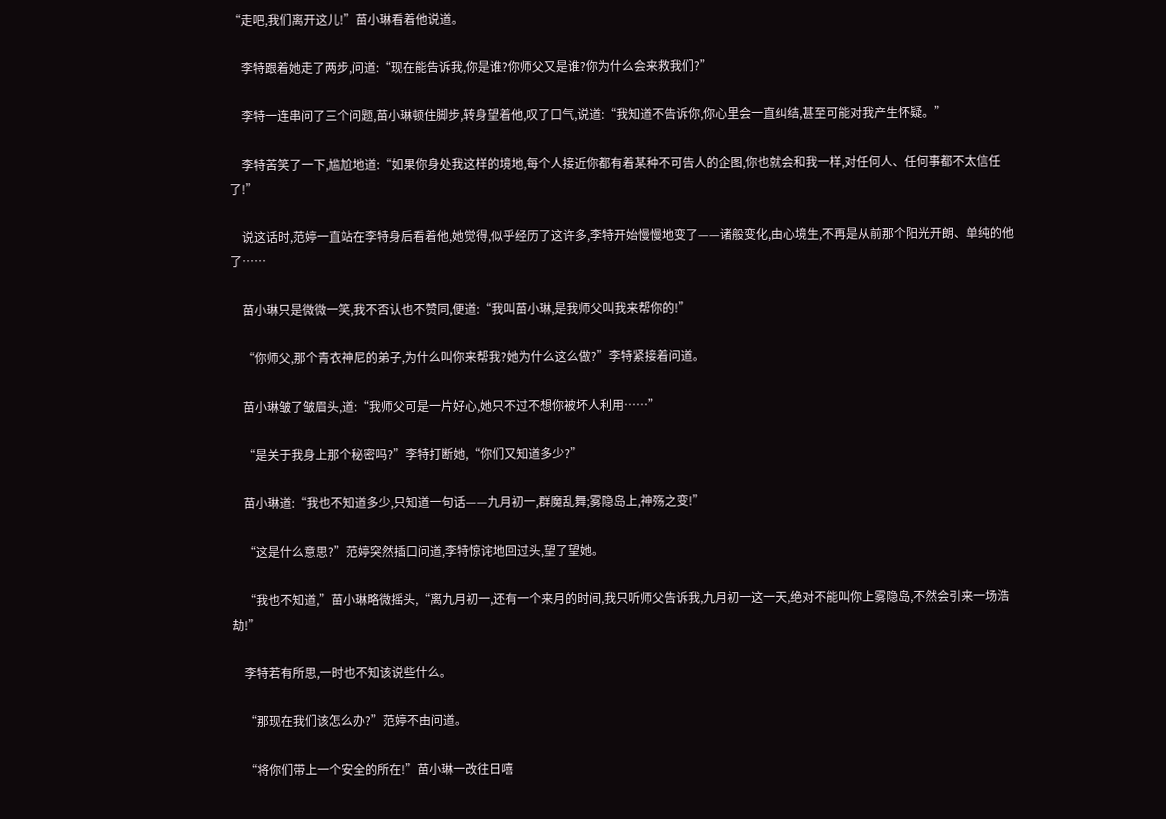“走吧,我们离开这儿!”苗小琳看着他说道。

    李特跟着她走了两步,问道:“现在能告诉我,你是谁?你师父又是谁?你为什么会来救我们?”

    李特一连串问了三个问题,苗小琳顿住脚步,转身望着他,叹了口气,说道:“我知道不告诉你,你心里会一直纠结,甚至可能对我产生怀疑。”

    李特苦笑了一下,尴尬地道:“如果你身处我这样的境地,每个人接近你都有着某种不可告人的企图,你也就会和我一样,对任何人、任何事都不太信任了!”

    说这话时,范婷一直站在李特身后看着他,她觉得,似乎经历了这许多,李特开始慢慢地变了——诸般变化,由心境生,不再是从前那个阳光开朗、单纯的他了……

    苗小琳只是微微一笑,我不否认也不赞同,便道:“我叫苗小琳,是我师父叫我来帮你的!”

    “你师父,那个青衣神尼的弟子,为什么叫你来帮我?她为什么这么做?”李特紧接着问道。

    苗小琳皱了皱眉头,道:“我师父可是一片好心,她只不过不想你被坏人利用……”

    “是关于我身上那个秘密吗?”李特打断她,“你们又知道多少?”

    苗小琳道:“我也不知道多少,只知道一句话——九月初一,群魔乱舞;雾隐岛上,神殇之变!”

    “这是什么意思?”范婷突然插口问道,李特惊诧地回过头,望了望她。

    “我也不知道,”苗小琳略微摇头,“离九月初一,还有一个来月的时间,我只听师父告诉我,九月初一这一天,绝对不能叫你上雾隐岛,不然会引来一场浩劫!”

    李特若有所思,一时也不知该说些什么。

    “那现在我们该怎么办?”范婷不由问道。

    “将你们带上一个安全的所在!”苗小琳一改往日嘻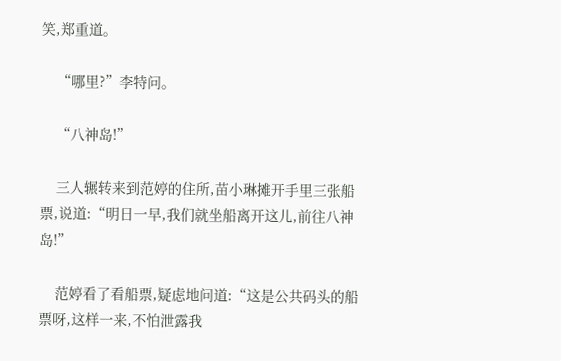笑,郑重道。

    “哪里?”李特问。

    “八神岛!”

    三人辗转来到范婷的住所,苗小琳摊开手里三张船票,说道:“明日一早,我们就坐船离开这儿,前往八神岛!”

    范婷看了看船票,疑虑地问道:“这是公共码头的船票呀,这样一来,不怕泄露我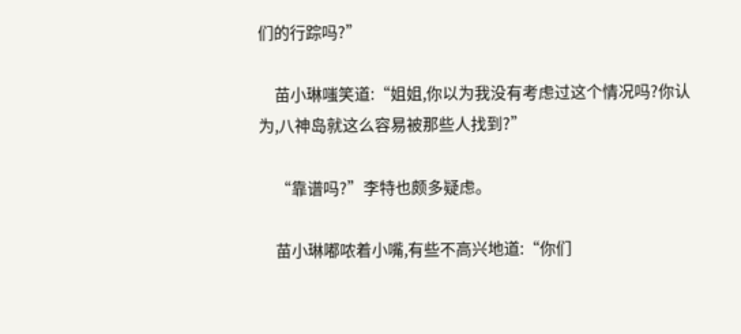们的行踪吗?”

    苗小琳嗤笑道:“姐姐,你以为我没有考虑过这个情况吗?你认为,八神岛就这么容易被那些人找到?”

    “靠谱吗?”李特也颇多疑虑。

    苗小琳嘟哝着小嘴,有些不高兴地道:“你们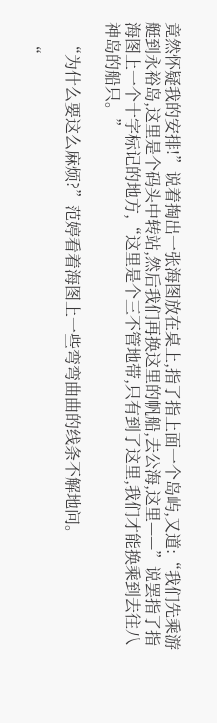竟然怀疑我的安排!”说着掏出一张海图放在桌上,指了指上面一个岛屿,又道:“我们先乘游艇到永裕岛,这里是个码头中转站,然后我们再换这里的帆船,去公海,这里——”说罢指了指海图上一个十字标记的地方,“这里是个三不管地带,只有到了这里,我们才能换乘到去往八神岛的船只。”

    “为什么要这么麻烦?”范婷看着海图上一些弯弯曲曲的线条不解地问。

    “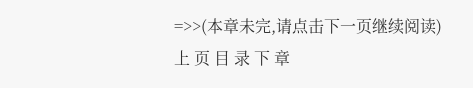=>>(本章未完,请点击下一页继续阅读)
上 页 目 录 下 章